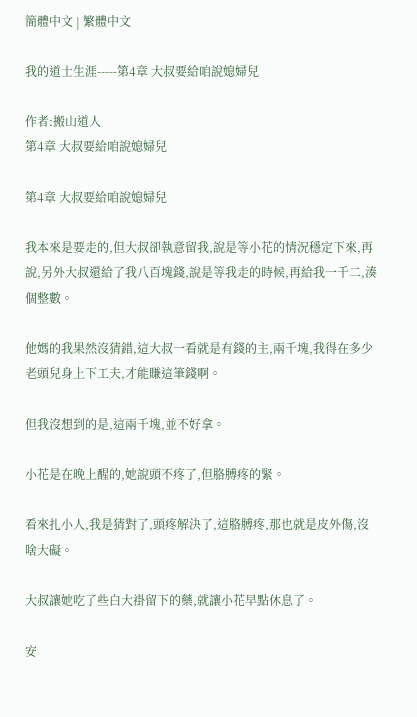簡體中文 | 繁體中文

我的道士生涯-----第4章 大叔要給咱說媳婦兒

作者:搬山道人
第4章 大叔要給咱說媳婦兒

第4章 大叔要給咱說媳婦兒

我本來是要走的,但大叔卻執意留我,說是等小花的情況穩定下來,再說,另外大叔還給了我八百塊錢,說是等我走的時候,再給我一千二,湊個整數。

他媽的我果然沒猜錯,這大叔一看就是有錢的主,兩千塊,我得在多少老頭兒身上下工夫,才能賺這筆錢啊。

但我沒想到的是,這兩千塊,並不好拿。

小花是在晚上醒的,她說頭不疼了,但胳膊疼的緊。

看來扎小人,我是猜對了,頭疼解決了,這胳膊疼,那也就是皮外傷,沒啥大礙。

大叔讓她吃了些白大褂留下的藥,就讓小花早點休息了。

安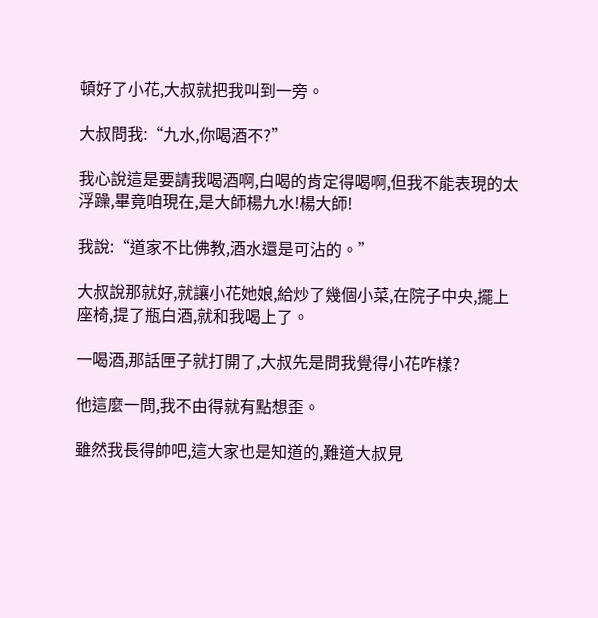頓好了小花,大叔就把我叫到一旁。

大叔問我:“九水,你喝酒不?”

我心說這是要請我喝酒啊,白喝的肯定得喝啊,但我不能表現的太浮躁,畢竟咱現在,是大師楊九水!楊大師!

我說:“道家不比佛教,酒水還是可沾的。”

大叔說那就好,就讓小花她娘,給炒了幾個小菜,在院子中央,擺上座椅,提了瓶白酒,就和我喝上了。

一喝酒,那話匣子就打開了,大叔先是問我覺得小花咋樣?

他這麼一問,我不由得就有點想歪。

雖然我長得帥吧,這大家也是知道的,難道大叔見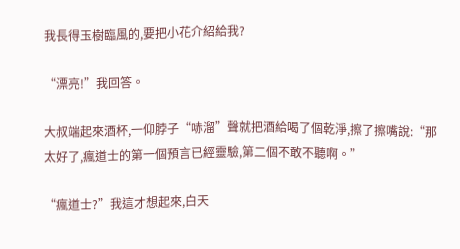我長得玉樹臨風的,要把小花介紹給我?

“漂亮!”我回答。

大叔端起來酒杯,一仰脖子“哧溜”聲就把酒給喝了個乾淨,擦了擦嘴說:“那太好了,瘋道士的第一個預言已經靈驗,第二個不敢不聽啊。”

“瘋道士?”我這才想起來,白天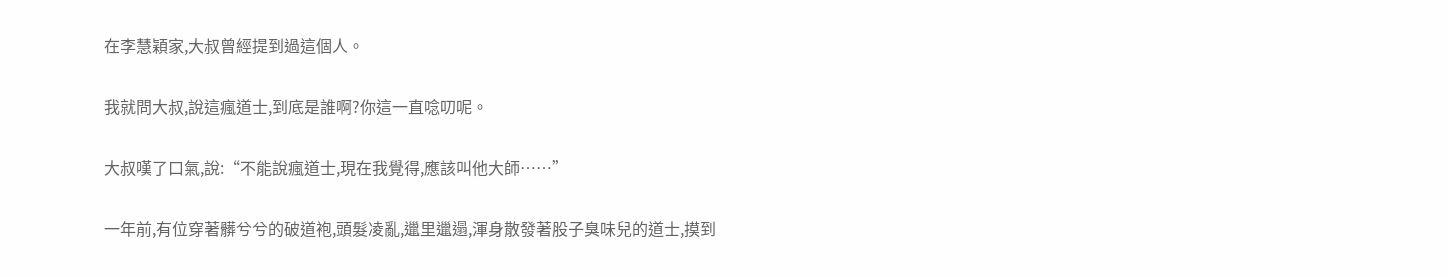在李慧穎家,大叔曾經提到過這個人。

我就問大叔,說這瘋道士,到底是誰啊?你這一直唸叨呢。

大叔嘆了口氣,說:“不能說瘋道士,現在我覺得,應該叫他大師……”

一年前,有位穿著髒兮兮的破道袍,頭髮凌亂,邋里邋遢,渾身散發著股子臭味兒的道士,摸到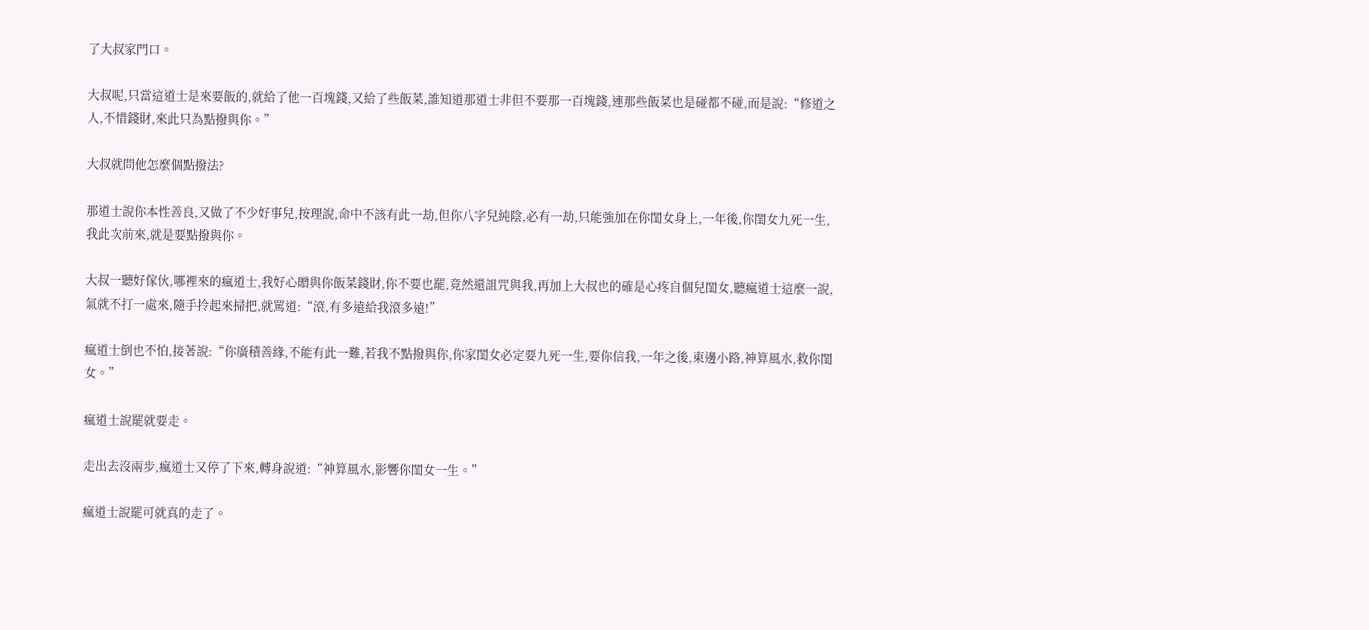了大叔家門口。

大叔呢,只當這道士是來要飯的,就給了他一百塊錢,又給了些飯菜,誰知道那道士非但不要那一百塊錢,連那些飯菜也是碰都不碰,而是說:“修道之人,不惜錢財,來此只為點撥與你。”

大叔就問他怎麼個點撥法?

那道士說你本性善良,又做了不少好事兒,按理說,命中不該有此一劫,但你八字兒純陰,必有一劫,只能強加在你閨女身上,一年後,你閨女九死一生,我此次前來,就是要點撥與你。

大叔一聽好傢伙,哪裡來的瘋道士,我好心贈與你飯菜錢財,你不要也罷,竟然還詛咒與我,再加上大叔也的確是心疼自個兒閨女,聽瘋道士這麼一說,氣就不打一處來,隨手拎起來掃把,就罵道:“滾,有多遠給我滾多遠!”

瘋道士倒也不怕,接著說:“你廣積善緣,不能有此一難,若我不點撥與你,你家閨女必定要九死一生,要你信我,一年之後,東邊小路,神算風水,救你閨女。”

瘋道士說罷就要走。

走出去沒兩步,瘋道士又停了下來,轉身說道:“神算風水,影響你閨女一生。”

瘋道士說罷可就真的走了。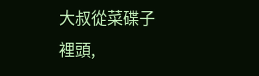大叔從菜碟子裡頭,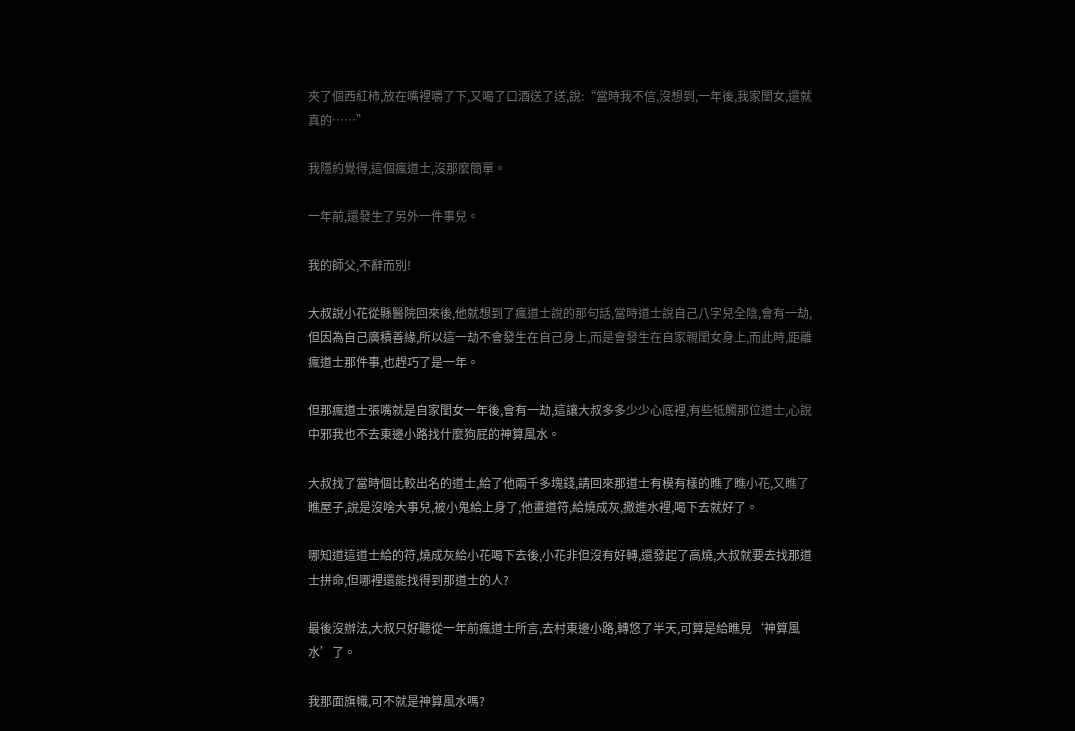夾了個西紅柿,放在嘴裡嚼了下,又喝了口酒送了送,說:“當時我不信,沒想到,一年後,我家閨女,還就真的……”

我隱約覺得,這個瘋道士,沒那麼簡單。

一年前,還發生了另外一件事兒。

我的師父,不辭而別!

大叔說小花從縣醫院回來後,他就想到了瘋道士說的那句話,當時道士說自己八字兒全陰,會有一劫,但因為自己廣積善緣,所以這一劫不會發生在自己身上,而是會發生在自家親閨女身上,而此時,距離瘋道士那件事,也趕巧了是一年。

但那瘋道士張嘴就是自家閨女一年後,會有一劫,這讓大叔多多少少心底裡,有些牴觸那位道士,心說中邪我也不去東邊小路找什麼狗屁的神算風水。

大叔找了當時個比較出名的道士,給了他兩千多塊錢,請回來那道士有模有樣的瞧了瞧小花,又瞧了瞧屋子,說是沒啥大事兒,被小鬼給上身了,他畫道符,給燒成灰,撒進水裡,喝下去就好了。

哪知道這道士給的符,燒成灰給小花喝下去後,小花非但沒有好轉,還發起了高燒,大叔就要去找那道士拼命,但哪裡還能找得到那道士的人?

最後沒辦法,大叔只好聽從一年前瘋道士所言,去村東邊小路,轉悠了半天,可算是給瞧見‘神算風水’了。

我那面旗幟,可不就是神算風水嗎?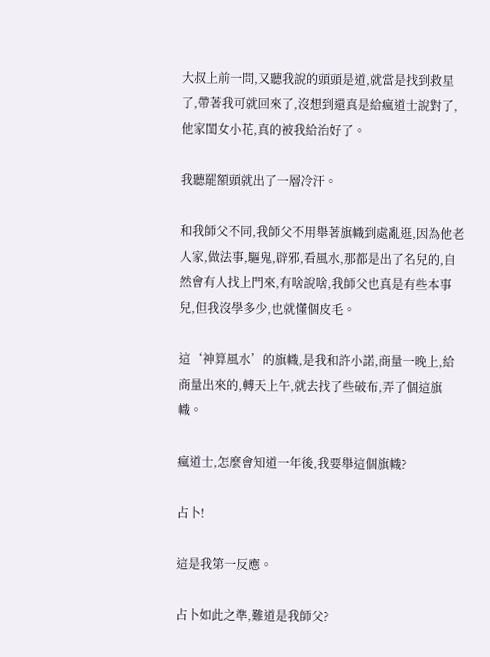大叔上前一問,又聽我說的頭頭是道,就當是找到救星了,帶著我可就回來了,沒想到還真是給瘋道士說對了,他家閨女小花,真的被我給治好了。

我聽罷額頭就出了一層冷汗。

和我師父不同,我師父不用舉著旗幟到處亂逛,因為他老人家,做法事,驅鬼,辟邪,看風水,那都是出了名兒的,自然會有人找上門來,有啥說啥,我師父也真是有些本事兒,但我沒學多少,也就懂個皮毛。

這‘神算風水’的旗幟,是我和許小諾,商量一晚上,給商量出來的,轉天上午,就去找了些破布,弄了個這旗幟。

瘋道士,怎麼會知道一年後,我要舉這個旗幟?

占卜!

這是我第一反應。

占卜如此之準,難道是我師父?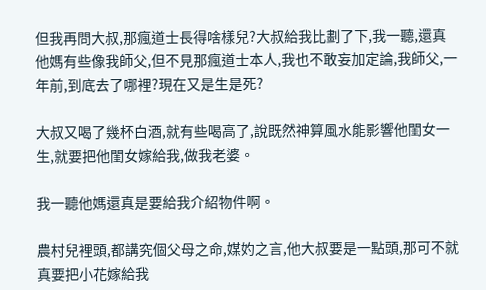但我再問大叔,那瘋道士長得啥樣兒?大叔給我比劃了下,我一聽,還真他媽有些像我師父,但不見那瘋道士本人,我也不敢妄加定論,我師父,一年前,到底去了哪裡?現在又是生是死?

大叔又喝了幾杯白酒,就有些喝高了,說既然神算風水能影響他閨女一生,就要把他閨女嫁給我,做我老婆。

我一聽他媽還真是要給我介紹物件啊。

農村兒裡頭,都講究個父母之命,媒妁之言,他大叔要是一點頭,那可不就真要把小花嫁給我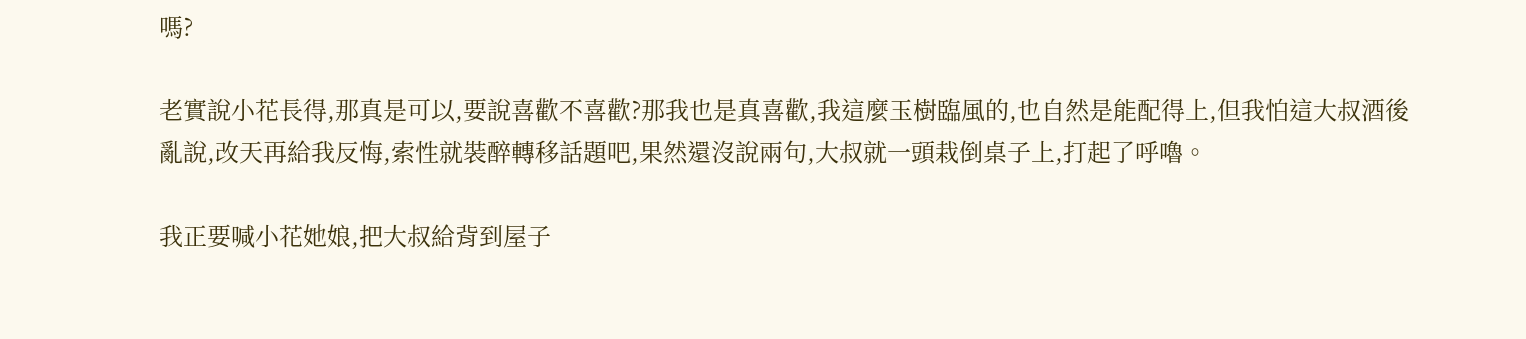嗎?

老實說小花長得,那真是可以,要說喜歡不喜歡?那我也是真喜歡,我這麼玉樹臨風的,也自然是能配得上,但我怕這大叔酒後亂說,改天再給我反悔,索性就裝醉轉移話題吧,果然還沒說兩句,大叔就一頭栽倒桌子上,打起了呼嚕。

我正要喊小花她娘,把大叔給背到屋子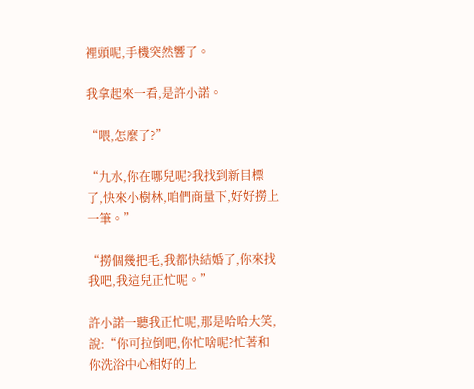裡頭呢,手機突然響了。

我拿起來一看,是許小諾。

“喂,怎麼了?”

“九水,你在哪兒呢?我找到新目標了,快來小樹林,咱們商量下,好好撈上一筆。”

“撈個幾把毛,我都快結婚了,你來找我吧,我這兒正忙呢。”

許小諾一聽我正忙呢,那是哈哈大笑,說:“你可拉倒吧,你忙啥呢?忙著和你洗浴中心相好的上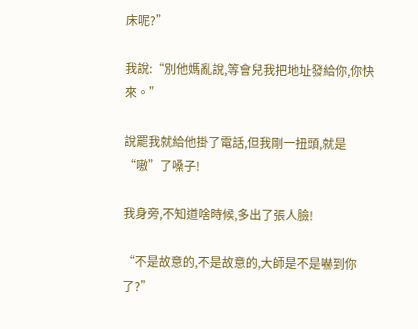床呢?”

我說:“別他媽亂說,等會兒我把地址發給你,你快來。”

說罷我就給他掛了電話,但我剛一扭頭,就是“嗷”了嗓子!

我身旁,不知道啥時候,多出了張人臉!

“不是故意的,不是故意的,大師是不是嚇到你了?”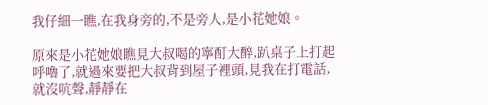我仔細一瞧,在我身旁的,不是旁人,是小花她娘。

原來是小花她娘瞧見大叔喝的寧酊大醉,趴桌子上打起呼嚕了,就過來要把大叔背到屋子裡頭,見我在打電話,就沒吭聲,靜靜在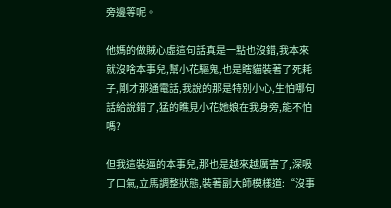旁邊等呢。

他媽的做賊心虛這句話真是一點也沒錯,我本來就沒啥本事兒,幫小花驅鬼,也是瞎貓裝著了死耗子,剛才那通電話,我說的那是特別小心,生怕哪句話給說錯了,猛的瞧見小花她娘在我身旁,能不怕嗎?

但我這裝逼的本事兒,那也是越來越厲害了,深吸了口氣,立馬調整狀態,裝著副大師模樣道:“沒事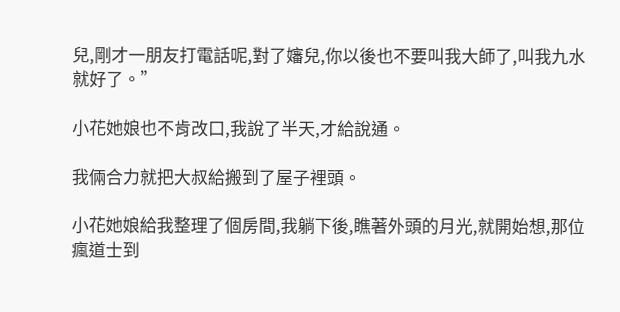兒,剛才一朋友打電話呢,對了嬸兒,你以後也不要叫我大師了,叫我九水就好了。”

小花她娘也不肯改口,我說了半天,才給說通。

我倆合力就把大叔給搬到了屋子裡頭。

小花她娘給我整理了個房間,我躺下後,瞧著外頭的月光,就開始想,那位瘋道士到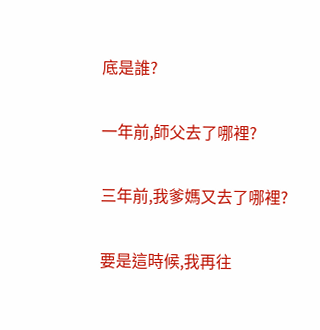底是誰?

一年前,師父去了哪裡?

三年前,我爹媽又去了哪裡?

要是這時候,我再往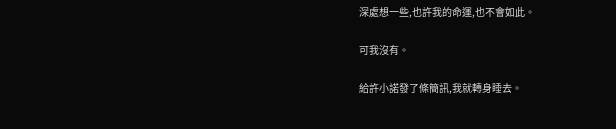深處想一些,也許我的命運,也不會如此。

可我沒有。

給許小諾發了條簡訊,我就轉身睡去。